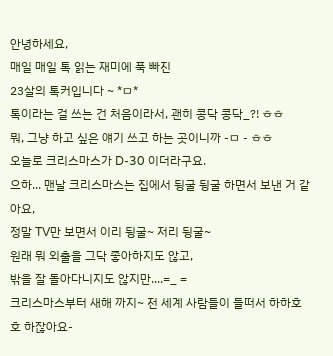안녕하세요,
매일 매일 톡 읽는 재미에 푹 빠진
23살의 톡커입니다 ~ *ㅁ*
톡이라는 걸 쓰는 건 처음이라서, 괜히 콩닥 콩닥_?! ㅎㅎ
뭐, 그냥 하고 싶은 얘기 쓰고 하는 곳이니까 -ㅁ - ㅎㅎ
오늘로 크리스마스가 D-30 이더라구요.
으하... 맨날 크리스마스는 집에서 뒹굴 뒹굴 하면서 보낸 거 같아요,
정말 TV만 보면서 이리 뒹굴~ 저리 뒹굴~
원래 뭐 외출을 그닥 좋아하지도 않고,
밖을 잘 돌아다니지도 않지만....=_ =
크리스마스부터 새해 까지~ 전 세계 사람들이 들떠서 하하호호 하잖아요-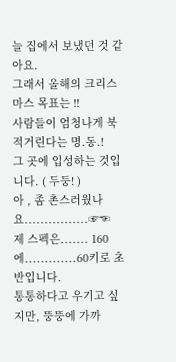늘 집에서 보냈던 것 같아요.
그래서 올해의 크리스마스 목표는 !!
사람들이 엄청나게 북적거린다는 명.동.!
그 곳에 입성하는 것입니다. ( 두둥! )
아 , 좀 촌스러웠나요................☞☜
제 스펙은....... 160에.............60키로 초반입니다.
통통하다고 우기고 싶지만, 뚱뚱에 가까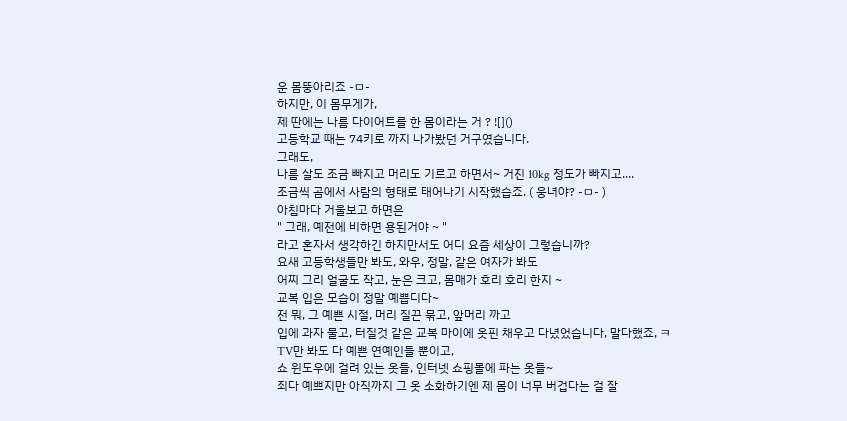운 몸뚱아리죠 -ㅁ-
하지만, 이 몸무게가,
제 딴에는 나름 다이어트를 한 몸이라는 거 ? ![]()
고등학교 때는 74키로 까지 나가봤던 거구였습니다.
그래도,
나름 살도 조금 빠지고 머리도 기르고 하면서~ 거진 10kg 정도가 빠지고....
조금씩 곰에서 사람의 형태로 태어나기 시작했습죠. ( 웅녀야? -ㅁ- )
아침마다 거울보고 하면은
" 그래, 예전에 비하면 용된거야 ~ "
라고 혼자서 생각하긴 하지만서도 어디 요즘 세상이 그렇습니까?
요새 고등학생들만 봐도, 와우, 정말, 같은 여자가 봐도
어찌 그리 얼굴도 작고, 눈은 크고, 몸매가 호리 호리 한지 ~
교복 입은 모습이 정말 예쁩디다~
전 뭐, 그 예쁜 시절, 머리 질끈 묶고, 앞머리 까고
입에 과자 물고, 터질것 같은 교복 마이에 옷핀 채우고 다녔었습니다, 말다했죠, ㅋ
TV만 봐도 다 예쁜 연예인들 뿐이고,
쇼 윈도우에 걸려 있는 옷들, 인터넷 쇼핑몰에 파는 옷들~
죄다 예쁘지만 아직까지 그 옷 소화하기엔 제 몸이 너무 버겁다는 걸 잘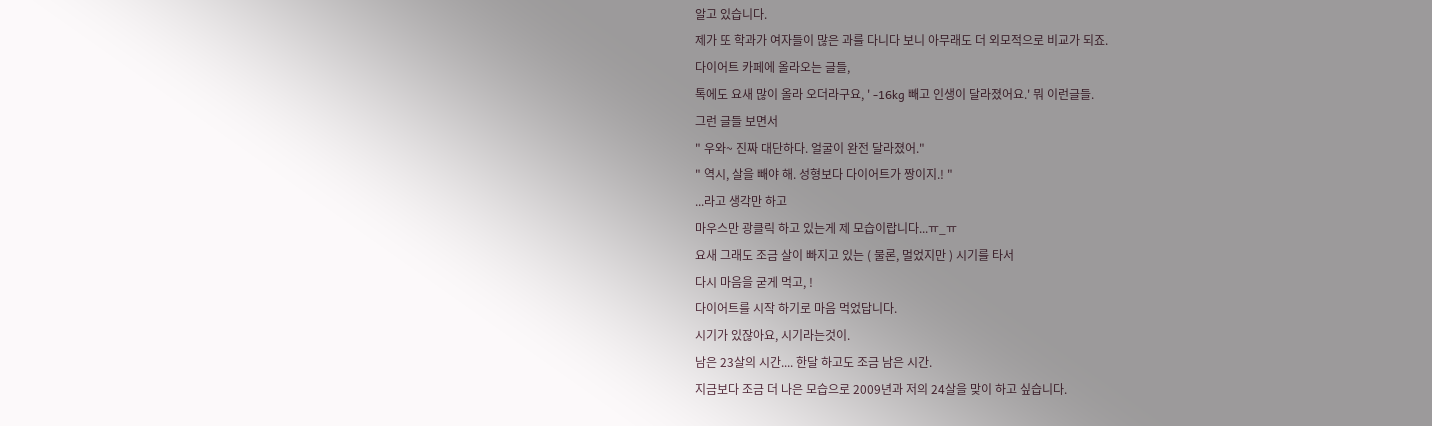알고 있습니다.
제가 또 학과가 여자들이 많은 과를 다니다 보니 아무래도 더 외모적으로 비교가 되죠.
다이어트 카페에 올라오는 글들,
톡에도 요새 많이 올라 오더라구요, ' -16kg 빼고 인생이 달라졌어요.' 뭐 이런글들.
그런 글들 보면서
" 우와~ 진짜 대단하다. 얼굴이 완전 달라졌어."
" 역시, 살을 빼야 해. 성형보다 다이어트가 짱이지.! "
...라고 생각만 하고
마우스만 광클릭 하고 있는게 제 모습이랍니다...ㅠ_ㅠ
요새 그래도 조금 살이 빠지고 있는 ( 물론, 멀었지만 ) 시기를 타서
다시 마음을 굳게 먹고, !
다이어트를 시작 하기로 마음 먹었답니다.
시기가 있잖아요, 시기라는것이.
남은 23살의 시간.... 한달 하고도 조금 남은 시간.
지금보다 조금 더 나은 모습으로 2009년과 저의 24살을 맞이 하고 싶습니다.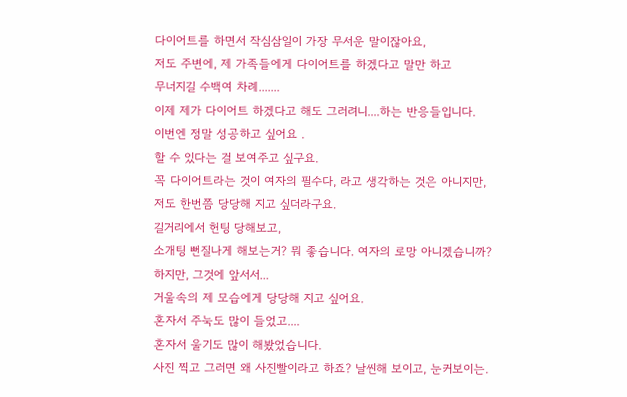다이어트를 하면서 작심삼일이 가장 무서운 말이잖아요,
저도 주변에, 제 가족들에게 다이어트를 하겠다고 말만 하고
무너지길 수백여 차례.......
이제 제가 다이어트 하겠다고 해도 그러려니....하는 반응들입니다.
이번엔 정말 성공하고 싶어요 .
할 수 있다는 걸 보여주고 싶구요.
꼭 다이어트라는 것이 여자의 필수다, 라고 생각하는 것은 아니지만,
저도 한번쯤 당당해 지고 싶더라구요.
길거리에서 헌팅 당해보고,
소개팅 뻔질나게 해보는거? 뭐 좋습니다. 여자의 로망 아니겠습니까?
하지만, 그것에 앞서서...
거울속의 제 모습에게 당당해 지고 싶어요.
혼자서 주눅도 많이 들었고....
혼자서 울기도 많이 해봤었습니다.
사진 찍고 그러면 왜 사진빨이라고 하죠? 날씬해 보이고, 눈커보이는.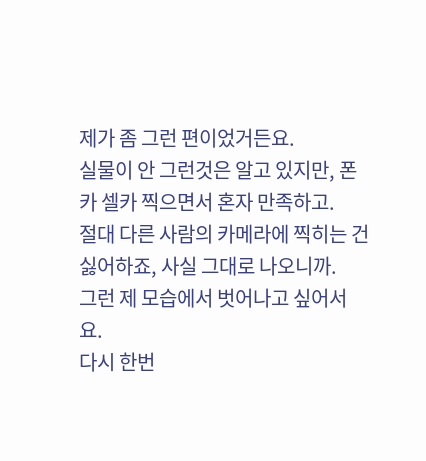제가 좀 그런 편이었거든요.
실물이 안 그런것은 알고 있지만, 폰카 셀카 찍으면서 혼자 만족하고.
절대 다른 사람의 카메라에 찍히는 건 싫어하죠, 사실 그대로 나오니까.
그런 제 모습에서 벗어나고 싶어서요.
다시 한번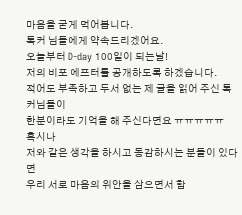마음을 굳게 먹어봅니다.
톡커 님들에게 약속드리겠어요.
오늘부터 D-day 100일이 되는날!
저의 비포 에프터를 공개하도록 하겠습니다.
적어도 부족하고 두서 없는 제 글을 읽어 주신 톡커님들이
한분이라도 기억을 해 주신다면요 ㅠㅠㅠㅠㅠ
혹시나
저와 같은 생각을 하시고 동감하시는 분들이 있다면
우리 서로 마음의 위안을 삼으면서 함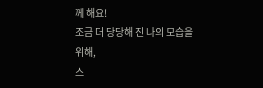께 해요!
조금 더 당당해 진 나의 모습을 위해,
스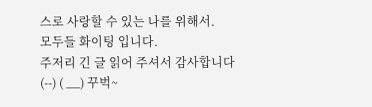스로 사랑할 수 있는 나를 위해서.
모두들 화이팅 입니다.
주저리 긴 글 읽어 주셔서 감사합니다 (--) ( __) 꾸벅~